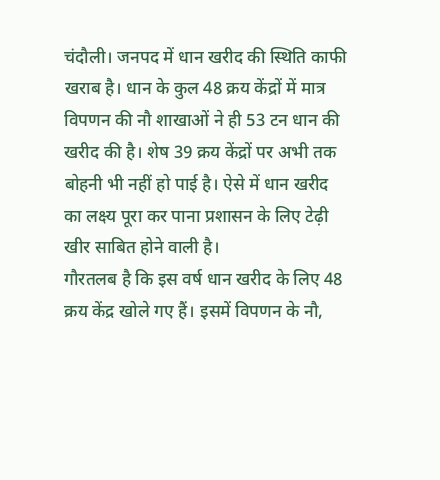चंदौली। जनपद में धान खरीद की स्थिति काफी खराब है। धान के कुल 48 क्रय केंद्रों में मात्र विपणन की नौ शाखाओं ने ही 53 टन धान की खरीद की है। शेष 39 क्रय केंद्रों पर अभी तक बोहनी भी नहीं हो पाई है। ऐसे में धान खरीद का लक्ष्य पूरा कर पाना प्रशासन के लिए टेढ़ी खीर साबित होने वाली है।
गौरतलब है कि इस वर्ष धान खरीद के लिए 48 क्रय केंद्र खोले गए हैं। इसमें विपणन के नौ,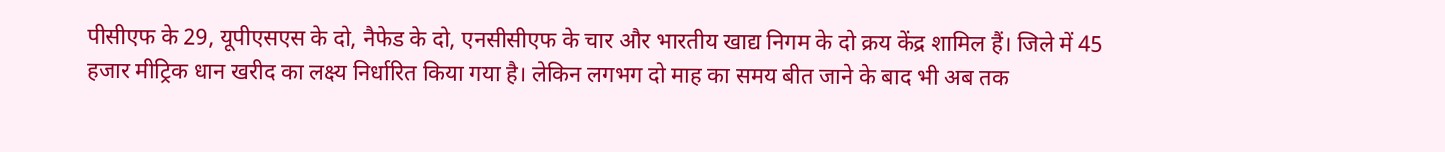पीसीएफ के 29, यूपीएसएस के दो, नैफेड के दो, एनसीसीएफ के चार और भारतीय खाद्य निगम के दो क्रय केंद्र शामिल हैं। जिले में 45 हजार मीट्रिक धान खरीद का लक्ष्य निर्धारित किया गया है। लेकिन लगभग दो माह का समय बीत जाने के बाद भी अब तक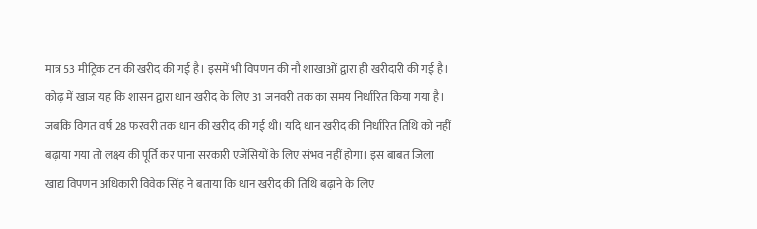मात्र 53 मीट्रिक टन की खरीद की गई है। इसमें भी विपणन की नौ शाखाओं द्वारा ही खरीदारी की गई है। कोढ़ में खाज यह कि शासन द्वारा धान खरीद के लिए 31 जनवरी तक का समय निर्धारित किया गया है। जबकि विगत वर्ष 28 फरवरी तक धान की खरीद की गई थी। यदि धान खरीद की निर्धारित तिथि को नहीं बढ़ाया गया तो लक्ष्य की पूर्ति कर पाना सरकारी एजेंसियों के लिए संभव नहीं होगा। इस बाबत जिला खाद्य विपणन अधिकारी विवेक सिंह ने बताया कि धान खरीद की तिथि बढ़ाने के लिए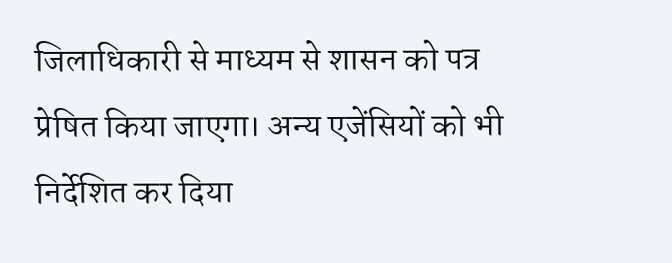जिलाधिकारी से माध्यम से शासन को पत्र प्रेषित किया जाएगा। अन्य एजेंसियों को भी निर्देशित कर दिया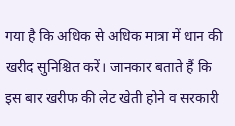गया है कि अधिक से अधिक मात्रा में धान की खरीद सुनिश्चित करें। जानकार बताते हैं कि इस बार खरीफ की लेट खेती होने व सरकारी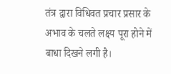तंत्र द्वारा विधिवत प्रचार प्रसार के अभाव के चलते लक्ष्य पूरा होने में बाधा दिखने लगी है।